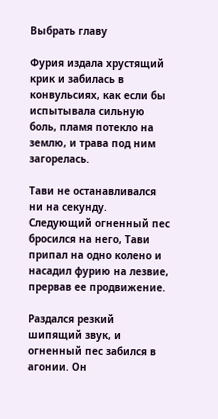Выбрать главу

Фурия издала хрустящий крик и забилась в конвульсиях, как если бы испытывала сильную боль, пламя потекло на землю, и трава под ним загорелась.

Тави не останавливался ни на секунду. Следующий огненный пес бросился на него, Тави припал на одно колено и насадил фурию на лезвие, прервав ее продвижение.

Раздался резкий шипящий звук, и огненный пес забился в агонии. Он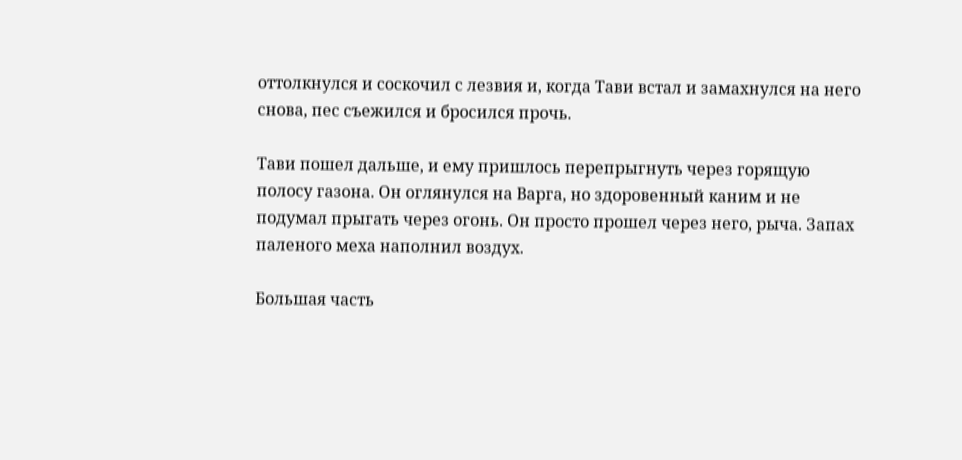оттолкнулся и соскочил с лезвия и, когда Тави встал и замахнулся на него снова, пес съежился и бросился прочь.

Тави пошел дальше, и ему пришлось перепрыгнуть через горящую полосу газона. Он оглянулся на Варга, но здоровенный каним и не подумал прыгать через огонь. Он просто прошел через него, рыча. Запах паленого меха наполнил воздух.

Большая часть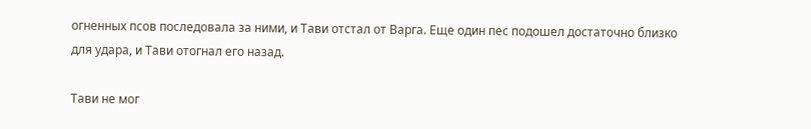огненных псов последовала за ними, и Тави отстал от Варга. Еще один пес подошел достаточно близко для удара, и Тави отогнал его назад.

Тави не мог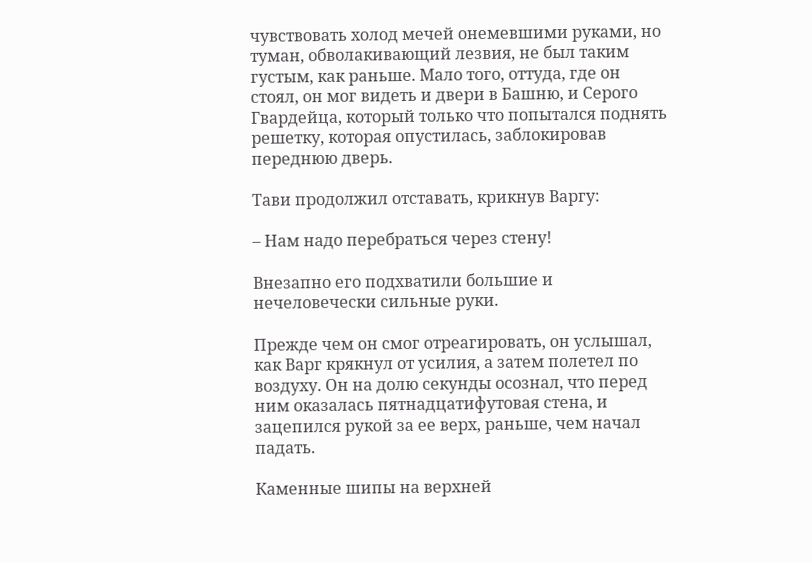чувствовать холод мечей онемевшими руками, но туман, обволакивающий лезвия, не был таким густым, как раньше. Мало того, оттуда, где он стоял, он мог видеть и двери в Башню, и Серого Гвардейца, который только что попытался поднять решетку, которая опустилась, заблокировав переднюю дверь.

Тави продолжил отставать, крикнув Варгу:

– Нам надо перебраться через стену!

Внезапно его подхватили большие и нечеловечески сильные руки.

Прежде чем он смог отреагировать, он услышал, как Варг крякнул от усилия, а затем полетел по воздуху. Он на долю секунды осознал, что перед ним оказалась пятнадцатифутовая стена, и зацепился рукой за ее верх, раньше, чем начал падать.

Каменные шипы на верхней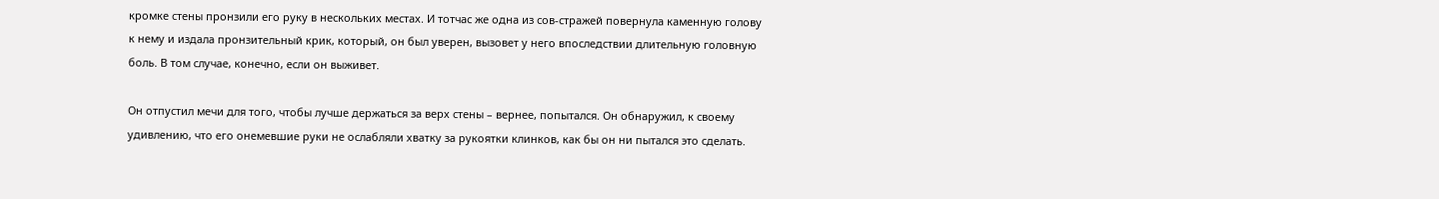кромке стены пронзили его руку в нескольких местах. И тотчас же одна из сов-стражей повернула каменную голову к нему и издала пронзительный крик, который, он был уверен, вызовет у него впоследствии длительную головную боль. В том случае, конечно, если он выживет.

Он отпустил мечи для того, чтобы лучше держаться за верх стены – вернее, попытался. Он обнаружил, к своему удивлению, что его онемевшие руки не ослабляли хватку за рукоятки клинков, как бы он ни пытался это сделать.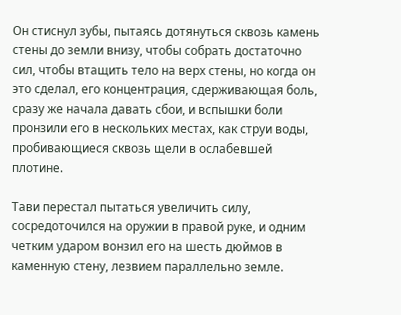Он стиснул зубы, пытаясь дотянуться сквозь камень стены до земли внизу, чтобы собрать достаточно сил, чтобы втащить тело на верх стены, но когда он это сделал, его концентрация, сдерживающая боль, сразу же начала давать сбои, и вспышки боли пронзили его в нескольких местах, как струи воды, пробивающиеся сквозь щели в ослабевшей плотине.

Тави перестал пытаться увеличить силу, сосредоточился на оружии в правой руке, и одним четким ударом вонзил его на шесть дюймов в каменную стену, лезвием параллельно земле.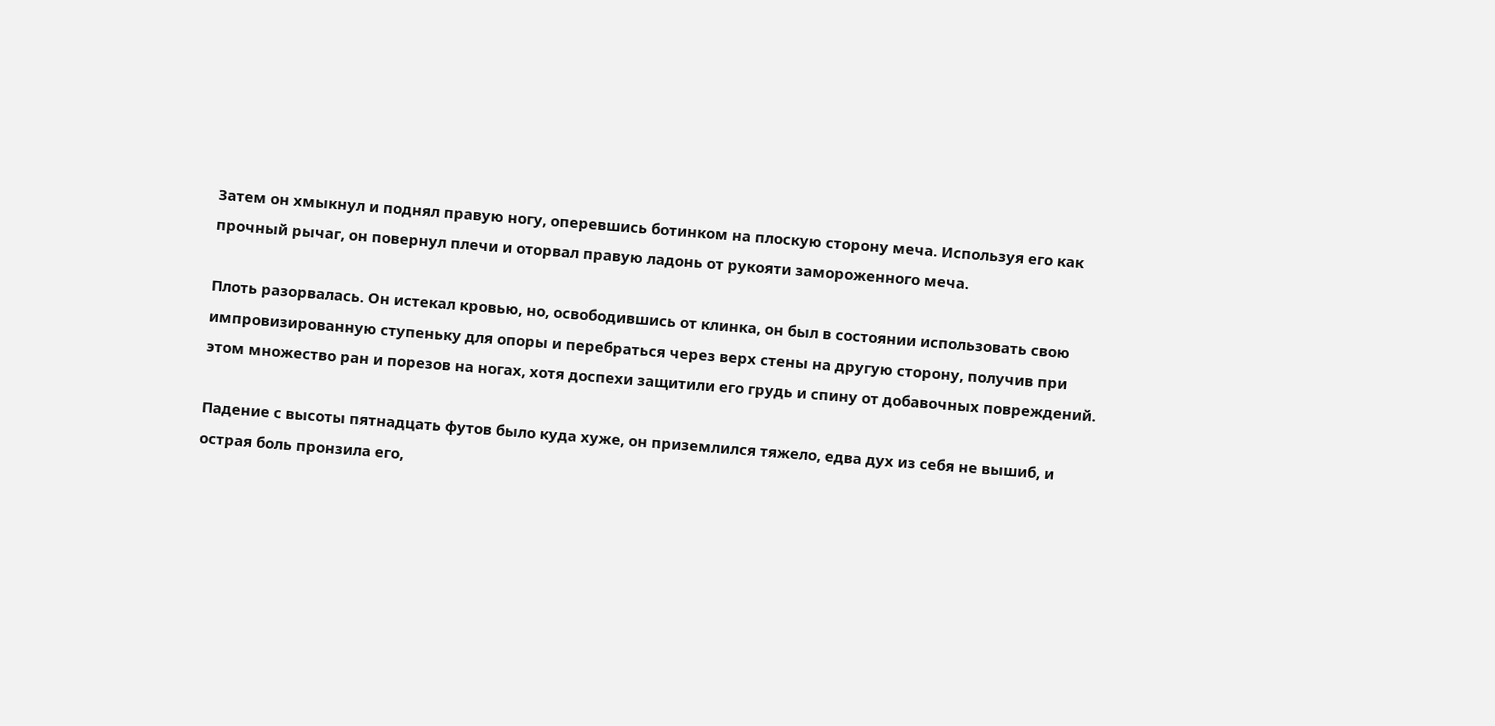Затем он хмыкнул и поднял правую ногу, оперевшись ботинком на плоскую сторону меча. Используя его как прочный рычаг, он повернул плечи и оторвал правую ладонь от рукояти замороженного меча.

Плоть разорвалась. Он истекал кровью, но, освободившись от клинка, он был в состоянии использовать свою импровизированную ступеньку для опоры и перебраться через верх стены на другую сторону, получив при этом множество ран и порезов на ногах, хотя доспехи защитили его грудь и спину от добавочных повреждений.

Падение с высоты пятнадцать футов было куда хуже, он приземлился тяжело, едва дух из себя не вышиб, и острая боль пронзила его,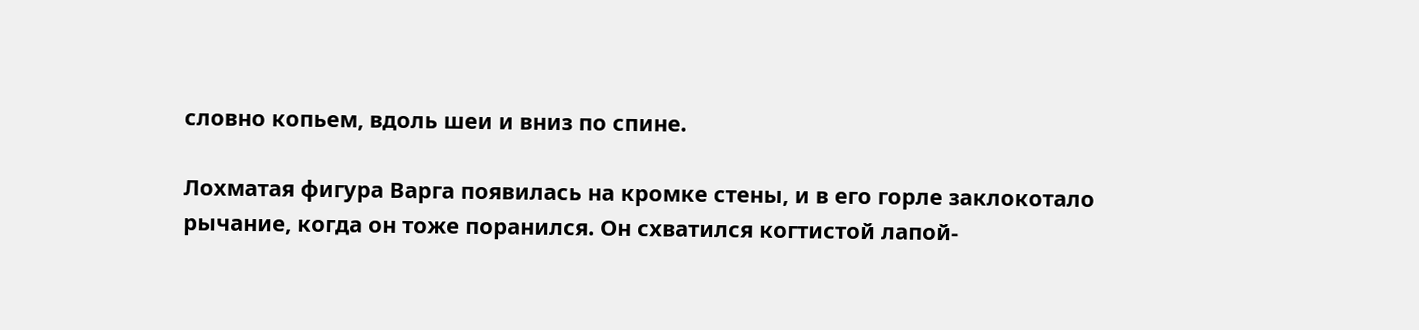словно копьем, вдоль шеи и вниз по спине.

Лохматая фигура Варга появилась на кромке стены, и в его горле заклокотало рычание, когда он тоже поранился. Он схватился когтистой лапой-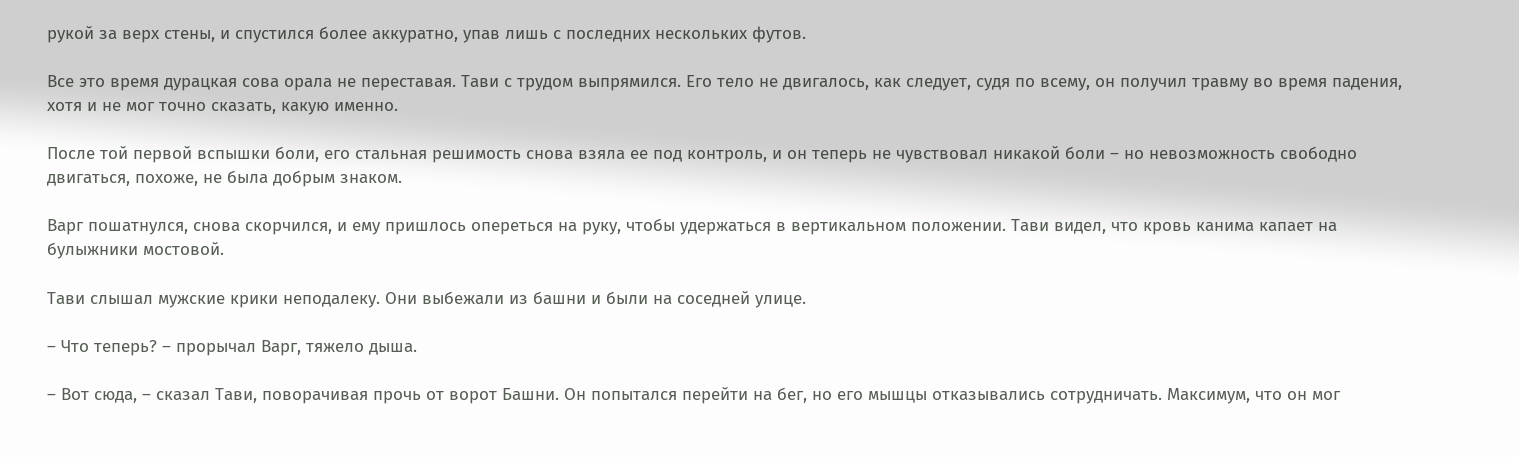рукой за верх стены, и спустился более аккуратно, упав лишь с последних нескольких футов.

Все это время дурацкая сова орала не переставая. Тави с трудом выпрямился. Его тело не двигалось, как следует, судя по всему, он получил травму во время падения, хотя и не мог точно сказать, какую именно.

После той первой вспышки боли, его стальная решимость снова взяла ее под контроль, и он теперь не чувствовал никакой боли – но невозможность свободно двигаться, похоже, не была добрым знаком.

Варг пошатнулся, снова скорчился, и ему пришлось опереться на руку, чтобы удержаться в вертикальном положении. Тави видел, что кровь канима капает на булыжники мостовой.

Тави слышал мужские крики неподалеку. Они выбежали из башни и были на соседней улице.

– Что теперь? – прорычал Варг, тяжело дыша.

– Вот сюда, – сказал Тави, поворачивая прочь от ворот Башни. Он попытался перейти на бег, но его мышцы отказывались сотрудничать. Максимум, что он мог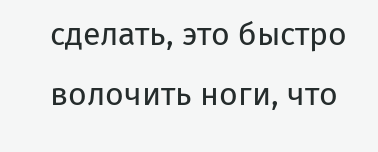сделать, это быстро волочить ноги, что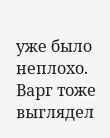уже было неплохо. Варг тоже выглядел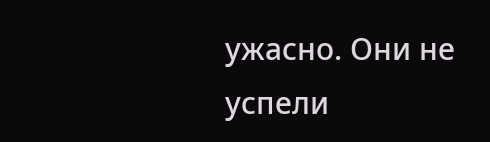ужасно. Они не успели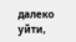далеко уйти,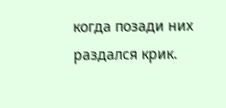когда позади них раздался крик.